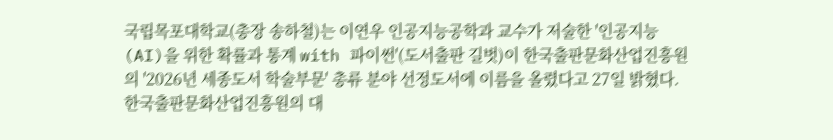국립목포대학교(총장 송하철)는 이연우 인공지능공학과 교수가 저술한 '인공지능(AI)을 위한 확률과 통계 with 파이썬'(도서출판 길벗)이 한국출판문화산업진흥원의 '2026년 세종도서 학술부문' 총류 분야 선정도서에 이름을 올렸다고 27일 밝혔다.
한국출판문화산업진흥원의 대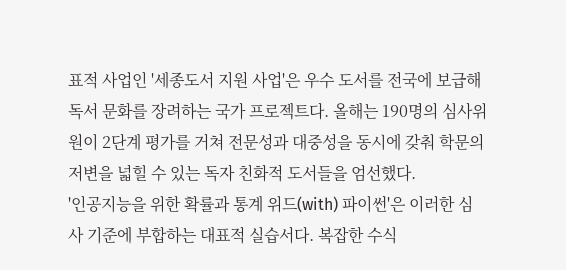표적 사업인 '세종도서 지원 사업'은 우수 도서를 전국에 보급해 독서 문화를 장려하는 국가 프로젝트다. 올해는 190명의 심사위원이 2단계 평가를 거쳐 전문성과 대중성을 동시에 갖춰 학문의 저변을 넓힐 수 있는 독자 친화적 도서들을 엄선했다.
'인공지능을 위한 확률과 통계 위드(with) 파이썬'은 이러한 심사 기준에 부합하는 대표적 실습서다. 복잡한 수식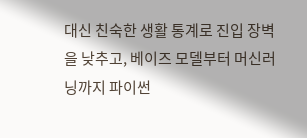대신 친숙한 생활 통계로 진입 장벽을 낮추고, 베이즈 모델부터 머신러닝까지 파이썬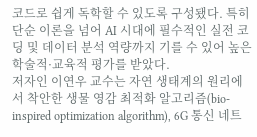코드로 쉽게 독학할 수 있도록 구성됐다. 특히 단순 이론을 넘어 AI 시대에 필수적인 실전 코딩 및 데이터 분석 역량까지 기를 수 있어 높은 학술적·교육적 평가를 받았다.
저자인 이연우 교수는 자연 생태계의 원리에서 착안한 생물 영감 최적화 알고리즘(bio-inspired optimization algorithm), 6G 통신 네트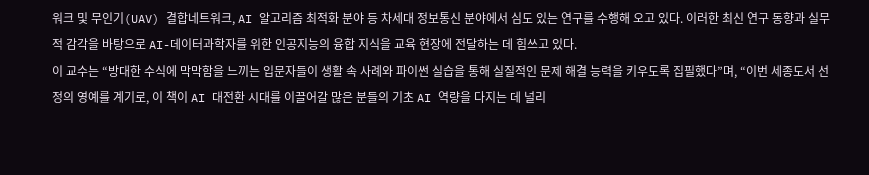워크 및 무인기(UAV) 결합네트워크, AI 알고리즘 최적화 분야 등 차세대 정보통신 분야에서 심도 있는 연구를 수행해 오고 있다. 이러한 최신 연구 동향과 실무적 감각을 바탕으로 AI-데이터과학자를 위한 인공지능의 융합 지식을 교육 현장에 전달하는 데 힘쓰고 있다.
이 교수는 “방대한 수식에 막막함을 느끼는 입문자들이 생활 속 사례와 파이썬 실습을 통해 실질적인 문제 해결 능력을 키우도록 집필했다”며, “이번 세종도서 선정의 영예를 계기로, 이 책이 AI 대전환 시대를 이끌어갈 많은 분들의 기초 AI 역량을 다지는 데 널리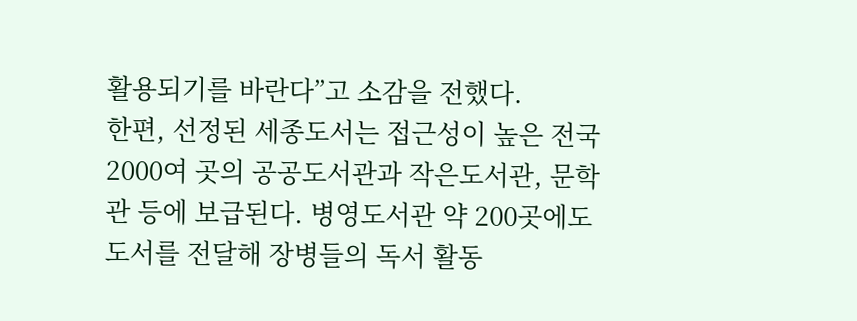활용되기를 바란다”고 소감을 전했다.
한편, 선정된 세종도서는 접근성이 높은 전국 2000여 곳의 공공도서관과 작은도서관, 문학관 등에 보급된다. 병영도서관 약 200곳에도 도서를 전달해 장병들의 독서 활동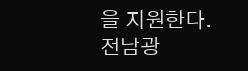을 지원한다.
전남광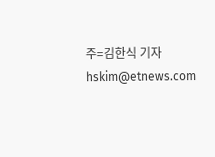주=김한식 기자 hskim@etnews.com